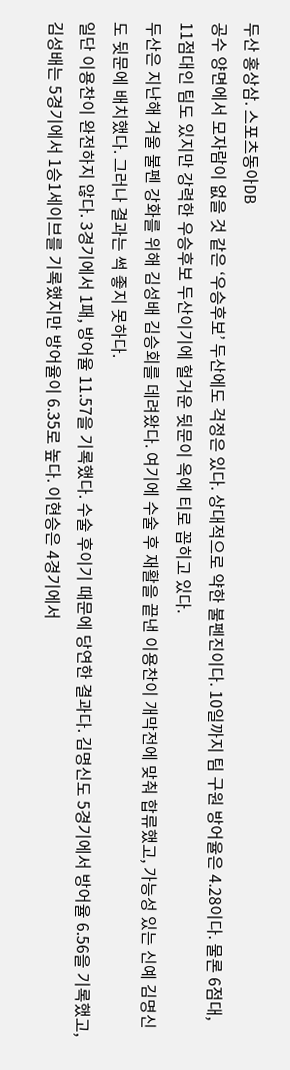두산 홍상삼. 스포츠동아DB
공수 양면에서 모자람이 없을 것 같은 ‘우승후보’ 두산에도 걱정은 있다. 상대적으로 약한 불펜진이다. 10일까지 팀 구원 방어율은 4.28이다. 물론 6점대, 11점대인 팀도 있지만 강력한 우승후보 두산이기에 헐거운 뒷문이 옥에 티로 꼽히고 있다.
두산은 지난해 겨울 불펜 강화를 위해 김성배 김승회를 데려왔다. 여기에 수술 후 재활을 끝낸 이용찬이 개막전에 맞춰 합류했고, 가능성 있는 신예 김명신도 뒷문에 배치했다. 그러나 결과는 썩 좋지 못하다.
일단 이용찬이 완전하지 않다. 3경기에서 1패, 방어율 11.57을 기록했다. 수술 후이기 때문에 당연한 결과다. 김명신도 5경기에서 방어율 6.56을 기록했고, 김성배는 5경기에서 1승1세이브를 기록했지만 방어율이 6.35로 높다. 이현승은 4경기에서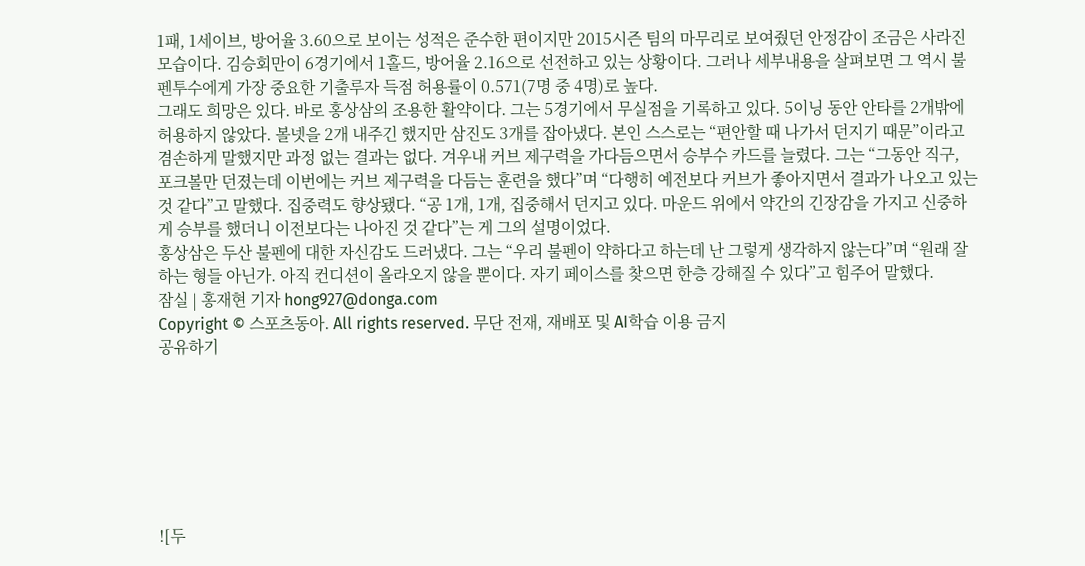1패, 1세이브, 방어율 3.60으로 보이는 성적은 준수한 편이지만 2015시즌 팀의 마무리로 보여줬던 안정감이 조금은 사라진 모습이다. 김승회만이 6경기에서 1홀드, 방어율 2.16으로 선전하고 있는 상황이다. 그러나 세부내용을 살펴보면 그 역시 불펜투수에게 가장 중요한 기출루자 득점 허용률이 0.571(7명 중 4명)로 높다.
그래도 희망은 있다. 바로 홍상삼의 조용한 활약이다. 그는 5경기에서 무실점을 기록하고 있다. 5이닝 동안 안타를 2개밖에 허용하지 않았다. 볼넷을 2개 내주긴 했지만 삼진도 3개를 잡아냈다. 본인 스스로는 “편안할 때 나가서 던지기 때문”이라고 겸손하게 말했지만 과정 없는 결과는 없다. 겨우내 커브 제구력을 가다듬으면서 승부수 카드를 늘렸다. 그는 “그동안 직구, 포크볼만 던졌는데 이번에는 커브 제구력을 다듬는 훈련을 했다”며 “다행히 예전보다 커브가 좋아지면서 결과가 나오고 있는 것 같다”고 말했다. 집중력도 향상됐다. “공 1개, 1개, 집중해서 던지고 있다. 마운드 위에서 약간의 긴장감을 가지고 신중하게 승부를 했더니 이전보다는 나아진 것 같다”는 게 그의 설명이었다.
홍상삼은 두산 불펜에 대한 자신감도 드러냈다. 그는 “우리 불펜이 약하다고 하는데 난 그렇게 생각하지 않는다”며 “원래 잘 하는 형들 아닌가. 아직 컨디션이 올라오지 않을 뿐이다. 자기 페이스를 찾으면 한층 강해질 수 있다”고 힘주어 말했다.
잠실 | 홍재현 기자 hong927@donga.com
Copyright © 스포츠동아. All rights reserved. 무단 전재, 재배포 및 AI학습 이용 금지
공유하기







![두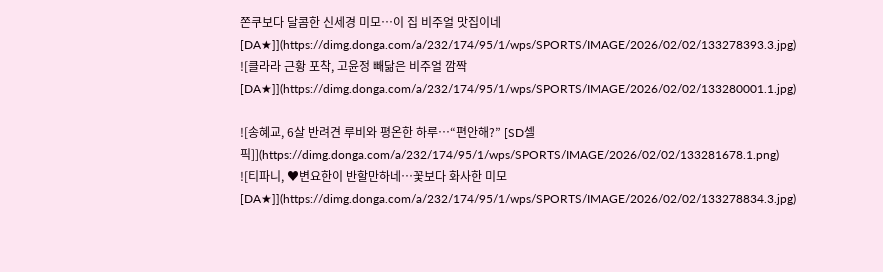쫀쿠보다 달콤한 신세경 미모…이 집 비주얼 맛집이네 [DA★]](https://dimg.donga.com/a/232/174/95/1/wps/SPORTS/IMAGE/2026/02/02/133278393.3.jpg)
![클라라 근황 포착, 고윤정 빼닮은 비주얼 깜짝 [DA★]](https://dimg.donga.com/a/232/174/95/1/wps/SPORTS/IMAGE/2026/02/02/133280001.1.jpg)

![송혜교, 6살 반려견 루비와 평온한 하루…“편안해?” [SD셀픽]](https://dimg.donga.com/a/232/174/95/1/wps/SPORTS/IMAGE/2026/02/02/133281678.1.png)
![티파니, ♥변요한이 반할만하네…꽃보다 화사한 미모 [DA★]](https://dimg.donga.com/a/232/174/95/1/wps/SPORTS/IMAGE/2026/02/02/133278834.3.jpg)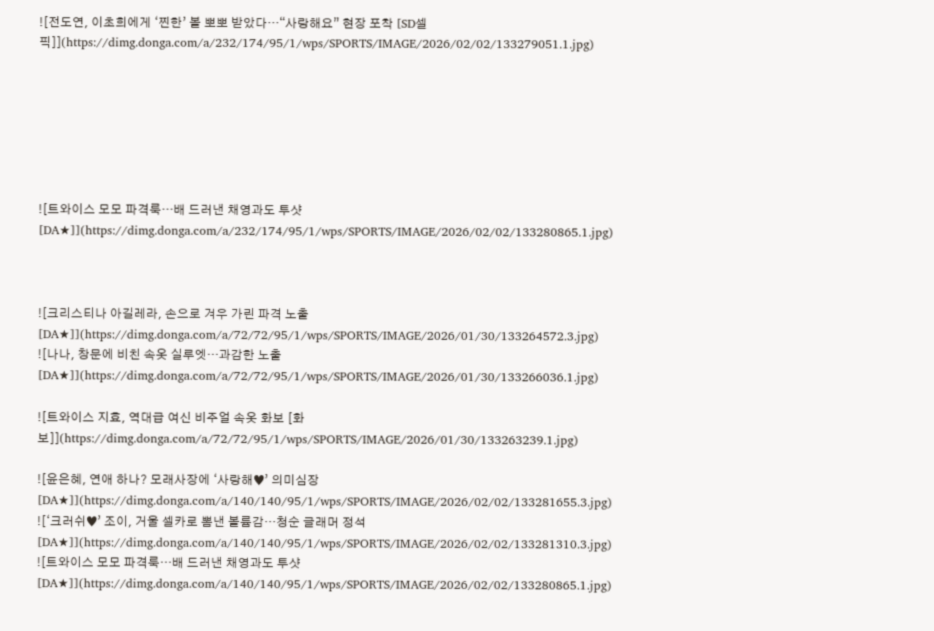![전도연, 이초희에게 ‘찐한’ 볼 뽀뽀 받았다…“사랑해요” 현장 포착 [SD셀픽]](https://dimg.donga.com/a/232/174/95/1/wps/SPORTS/IMAGE/2026/02/02/133279051.1.jpg)







![트와이스 모모 파격룩…배 드러낸 채영과도 투샷 [DA★]](https://dimg.donga.com/a/232/174/95/1/wps/SPORTS/IMAGE/2026/02/02/133280865.1.jpg)



![크리스티나 아길레라, 손으로 겨우 가린 파격 노출 [DA★]](https://dimg.donga.com/a/72/72/95/1/wps/SPORTS/IMAGE/2026/01/30/133264572.3.jpg)
![나나, 창문에 비친 속옷 실루엣…과감한 노출 [DA★]](https://dimg.donga.com/a/72/72/95/1/wps/SPORTS/IMAGE/2026/01/30/133266036.1.jpg)

![트와이스 지효, 역대급 여신 비주얼 속옷 화보 [화보]](https://dimg.donga.com/a/72/72/95/1/wps/SPORTS/IMAGE/2026/01/30/133263239.1.jpg)

![윤은혜, 연애 하나? 모래사장에 ‘사랑해♥’ 의미심장 [DA★]](https://dimg.donga.com/a/140/140/95/1/wps/SPORTS/IMAGE/2026/02/02/133281655.3.jpg)
![‘크러쉬♥’ 조이, 거울 셀카로 뽐낸 볼륨감…청순 글래머 정석 [DA★]](https://dimg.donga.com/a/140/140/95/1/wps/SPORTS/IMAGE/2026/02/02/133281310.3.jpg)
![트와이스 모모 파격룩…배 드러낸 채영과도 투샷 [DA★]](https://dimg.donga.com/a/140/140/95/1/wps/SPORTS/IMAGE/2026/02/02/133280865.1.jpg)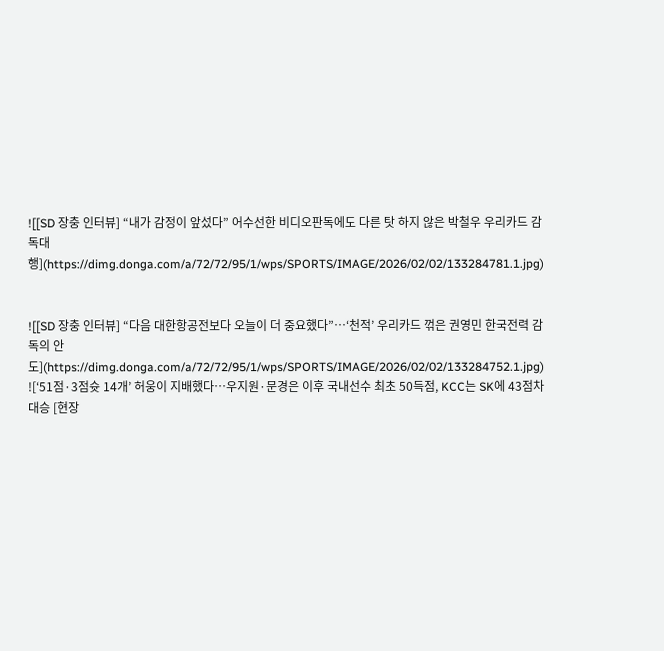![[SD 장충 인터뷰] “내가 감정이 앞섰다” 어수선한 비디오판독에도 다른 탓 하지 않은 박철우 우리카드 감독대행](https://dimg.donga.com/a/72/72/95/1/wps/SPORTS/IMAGE/2026/02/02/133284781.1.jpg)


![[SD 장충 인터뷰] “다음 대한항공전보다 오늘이 더 중요했다”…‘천적’ 우리카드 꺾은 권영민 한국전력 감독의 안도](https://dimg.donga.com/a/72/72/95/1/wps/SPORTS/IMAGE/2026/02/02/133284752.1.jpg)
![‘51점·3점슛 14개’ 허웅이 지배했다…우지원·문경은 이후 국내선수 최초 50득점, KCC는 SK에 43점차 대승 [현장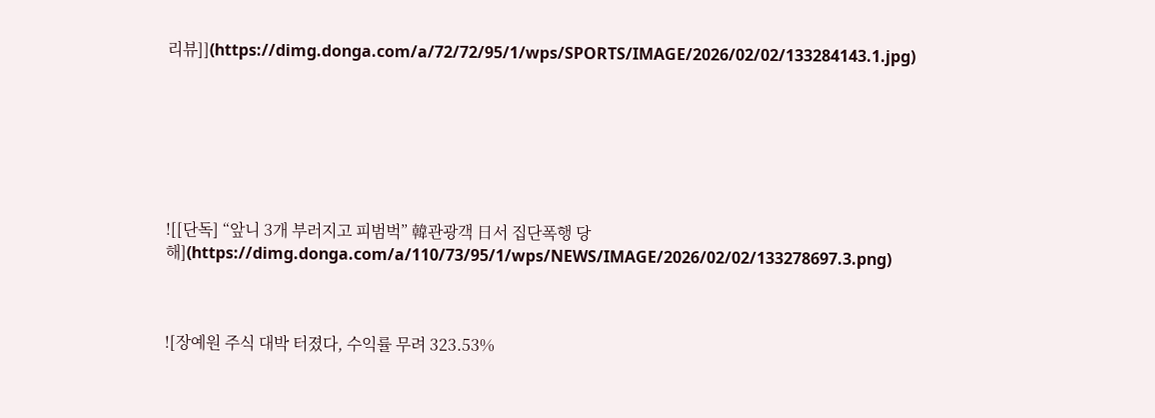리뷰]](https://dimg.donga.com/a/72/72/95/1/wps/SPORTS/IMAGE/2026/02/02/133284143.1.jpg)







![[단독] “앞니 3개 부러지고 피범벅” 韓관광객 日서 집단폭행 당해](https://dimg.donga.com/a/110/73/95/1/wps/NEWS/IMAGE/2026/02/02/133278697.3.png)



![장예원 주식 대박 터졌다, 수익률 무려 323.53%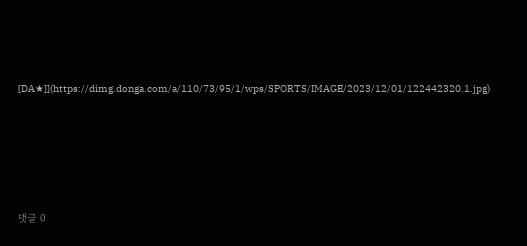[DA★]](https://dimg.donga.com/a/110/73/95/1/wps/SPORTS/IMAGE/2023/12/01/122442320.1.jpg)









댓글 0